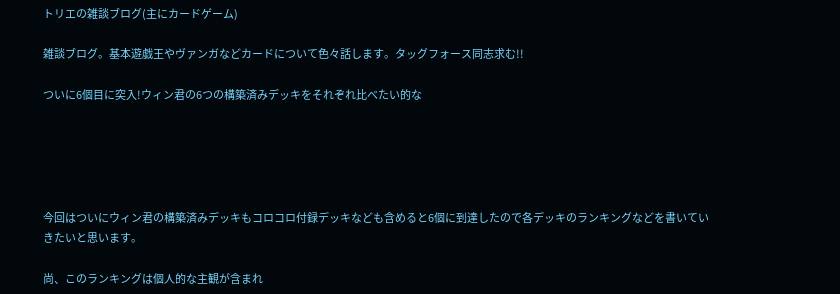トリエの雑談ブログ(主にカードゲーム)

雑談ブログ。基本遊戯王やヴァンガなどカードについて色々話します。タッグフォース同志求む!!

ついに6個目に突入!ウィン君の6つの構築済みデッキをそれぞれ比べたい的な





今回はついにウィン君の構築済みデッキもコロコロ付録デッキなども含めると6個に到達したので各デッキのランキングなどを書いていきたいと思います。

尚、このランキングは個人的な主観が含まれ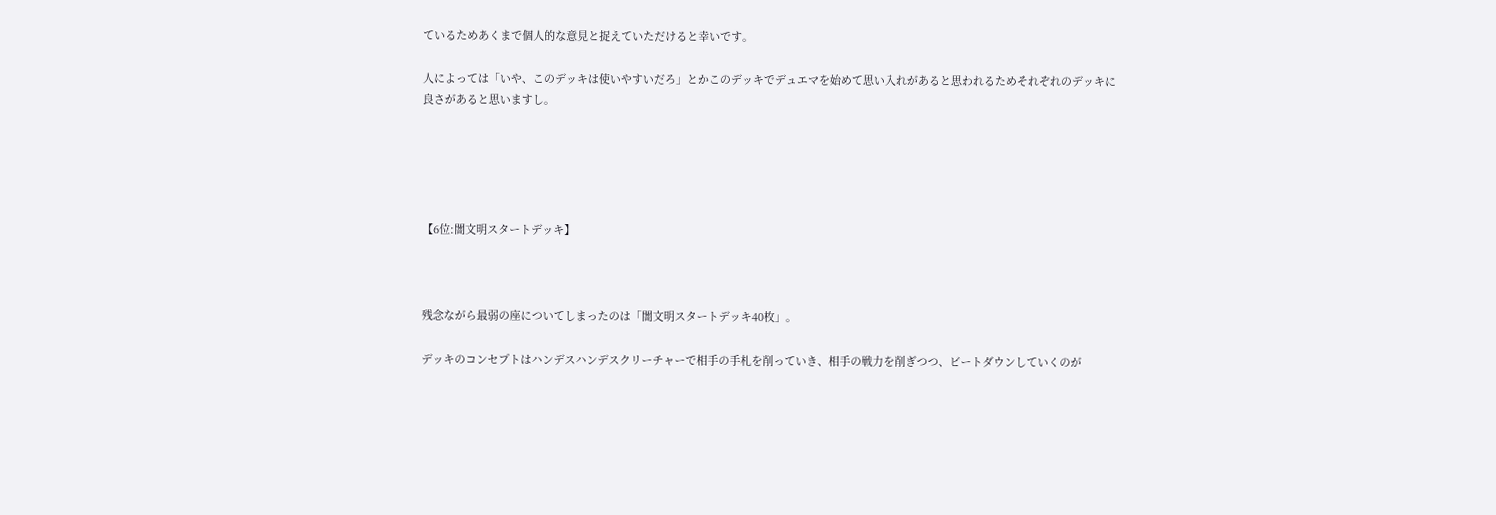ているためあくまで個人的な意見と捉えていただけると幸いです。

人によっては「いや、このデッキは使いやすいだろ」とかこのデッキでデュエマを始めて思い入れがあると思われるためそれぞれのデッキに良さがあると思いますし。





【6位:闇文明スタートデッキ】



残念ながら最弱の座についてしまったのは「闇文明スタートデッキ40枚」。

デッキのコンセプトはハンデスハンデスクリーチャーで相手の手札を削っていき、相手の戦力を削ぎつつ、ビートダウンしていくのが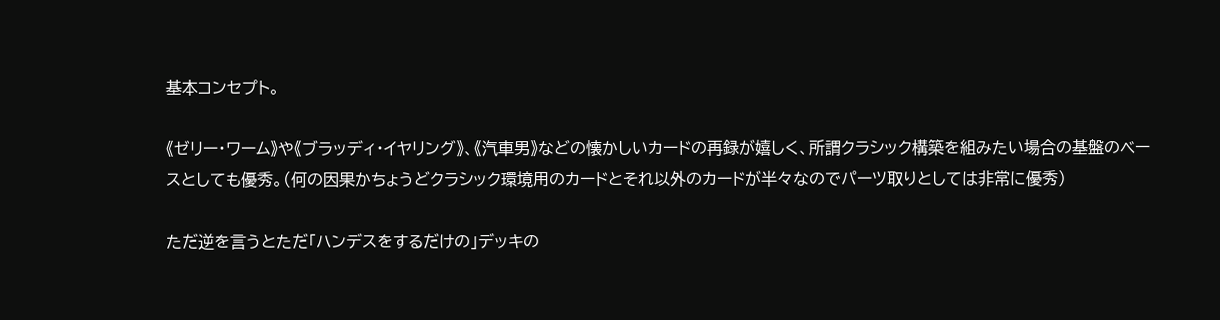基本コンセプト。

《ゼリー・ワーム》や《ブラッディ・イヤリング》、《汽車男》などの懐かしいカードの再録が嬉しく、所謂クラシック構築を組みたい場合の基盤のベースとしても優秀。(何の因果かちょうどクラシック環境用のカードとそれ以外のカードが半々なのでパーツ取りとしては非常に優秀)

ただ逆を言うとただ「ハンデスをするだけの」デッキの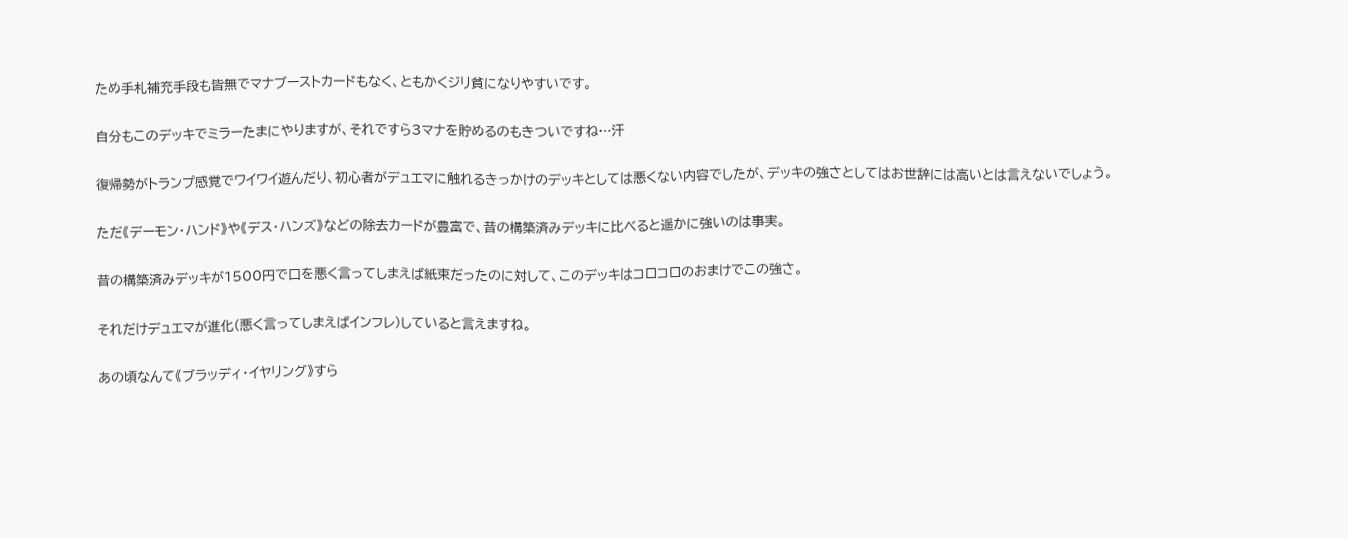ため手札補充手段も皆無でマナブーストカードもなく、ともかくジリ貧になりやすいです。

自分もこのデッキでミラーたまにやりますが、それですら3マナを貯めるのもきついですね…汗

復帰勢がトランプ感覚でワイワイ遊んだり、初心者がデュエマに触れるきっかけのデッキとしては悪くない内容でしたが、デッキの強さとしてはお世辞には高いとは言えないでしょう。

ただ《デーモン・ハンド》や《デス・ハンズ》などの除去カードが豊富で、昔の構築済みデッキに比べると遥かに強いのは事実。

昔の構築済みデッキが1500円で口を悪く言ってしまえば紙束だったのに対して、このデッキはコロコロのおまけでこの強さ。

それだけデュエマが進化(悪く言ってしまえばインフレ)していると言えますね。

あの頃なんて《ブラッディ・イヤリング》すら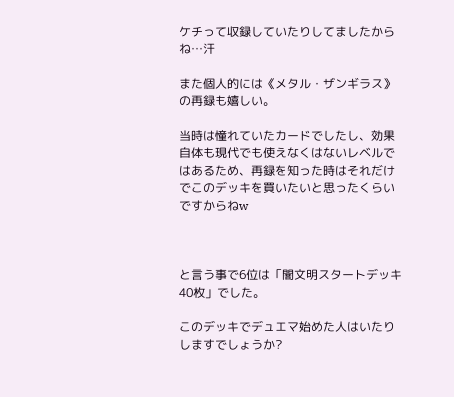ケチって収録していたりしてましたからね…汗

また個人的には《メタル・ザンギラス》の再録も嬉しい。

当時は憧れていたカードでしたし、効果自体も現代でも使えなくはないレベルではあるため、再録を知った時はそれだけでこのデッキを買いたいと思ったくらいですからねw



と言う事で6位は「闇文明スタートデッキ40枚」でした。

このデッキでデュエマ始めた人はいたりしますでしょうか?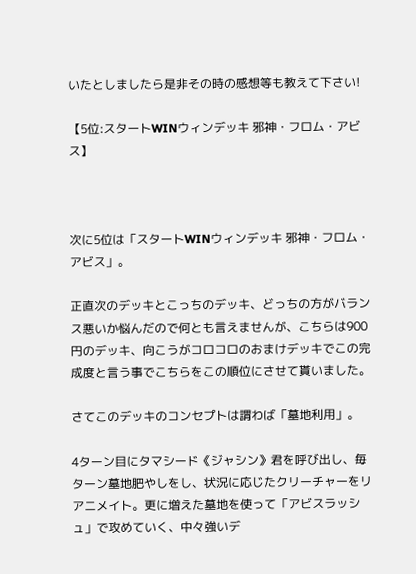いたとしましたら是非その時の感想等も教えて下さい!

【5位:スタートWINウィンデッキ 邪神・フロム・アビス】



次に5位は「スタートWINウィンデッキ 邪神・フロム・アビス」。

正直次のデッキとこっちのデッキ、どっちの方がバランス悪いか悩んだので何とも言えませんが、こちらは900円のデッキ、向こうがコロコロのおまけデッキでこの完成度と言う事でこちらをこの順位にさせて貰いました。

さてこのデッキのコンセプトは謂わば「墓地利用」。

4ターン目にタマシード《ジャシン》君を呼び出し、毎ターン墓地肥やしをし、状況に応じたクリーチャーをリアニメイト。更に増えた墓地を使って「アビスラッシュ」で攻めていく、中々強いデ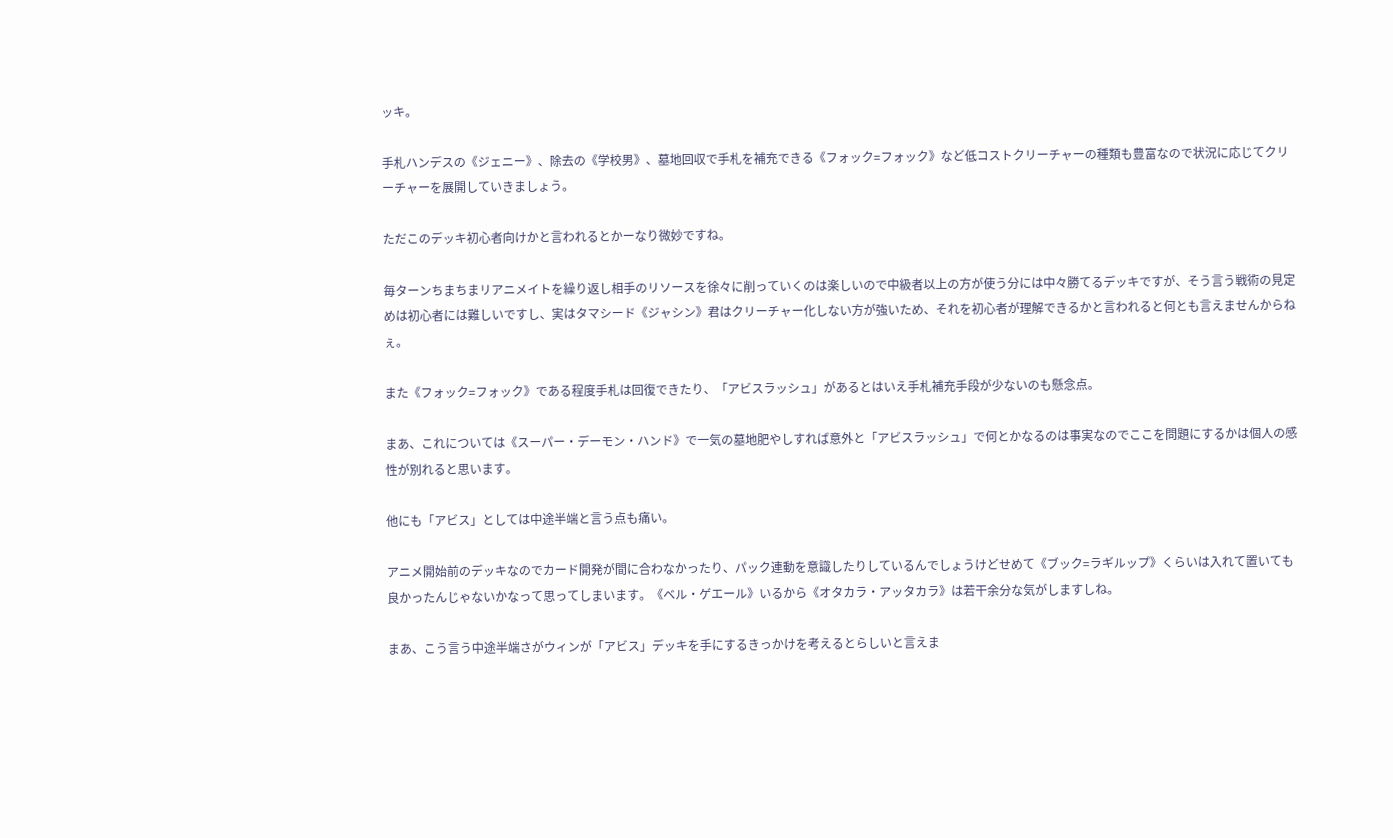ッキ。

手札ハンデスの《ジェニー》、除去の《学校男》、墓地回収で手札を補充できる《フォック=フォック》など低コストクリーチャーの種類も豊富なので状況に応じてクリーチャーを展開していきましょう。

ただこのデッキ初心者向けかと言われるとかーなり微妙ですね。

毎ターンちまちまリアニメイトを繰り返し相手のリソースを徐々に削っていくのは楽しいので中級者以上の方が使う分には中々勝てるデッキですが、そう言う戦術の見定めは初心者には難しいですし、実はタマシード《ジャシン》君はクリーチャー化しない方が強いため、それを初心者が理解できるかと言われると何とも言えませんからねぇ。

また《フォック=フォック》である程度手札は回復できたり、「アビスラッシュ」があるとはいえ手札補充手段が少ないのも懸念点。

まあ、これについては《スーパー・デーモン・ハンド》で一気の墓地肥やしすれば意外と「アビスラッシュ」で何とかなるのは事実なのでここを問題にするかは個人の感性が別れると思います。

他にも「アビス」としては中途半端と言う点も痛い。

アニメ開始前のデッキなのでカード開発が間に合わなかったり、パック連動を意識したりしているんでしょうけどせめて《ブック=ラギルップ》くらいは入れて置いても良かったんじゃないかなって思ってしまいます。《ベル・ゲエール》いるから《オタカラ・アッタカラ》は若干余分な気がしますしね。

まあ、こう言う中途半端さがウィンが「アビス」デッキを手にするきっかけを考えるとらしいと言えま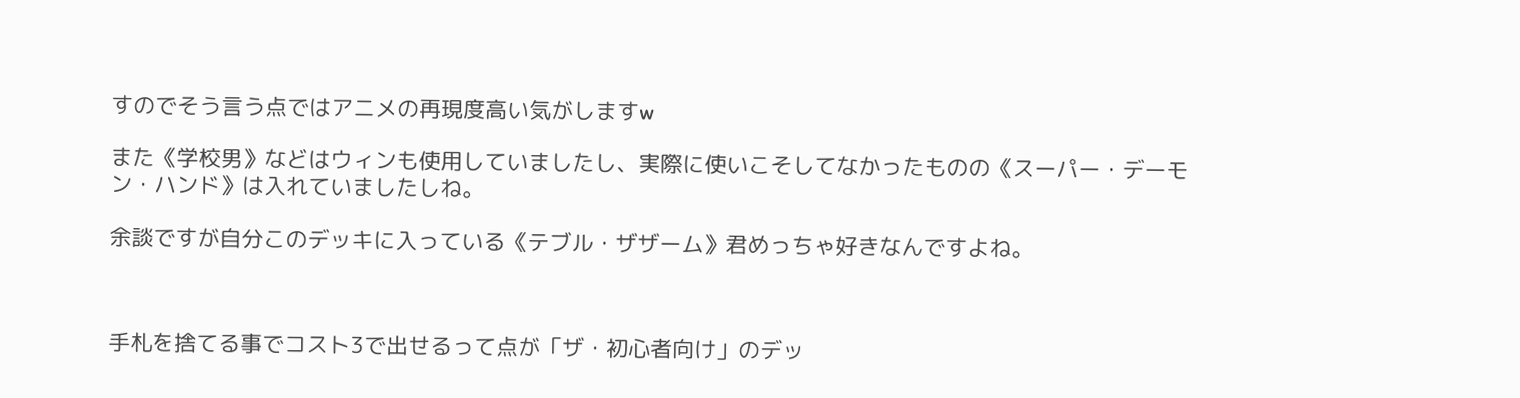すのでそう言う点ではアニメの再現度高い気がしますw

また《学校男》などはウィンも使用していましたし、実際に使いこそしてなかったものの《スーパー・デーモン・ハンド》は入れていましたしね。

余談ですが自分このデッキに入っている《テブル・ザザーム》君めっちゃ好きなんですよね。



手札を捨てる事でコスト3で出せるって点が「ザ・初心者向け」のデッ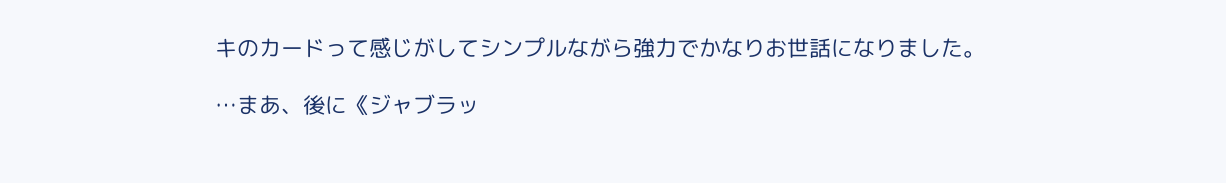キのカードって感じがしてシンプルながら強力でかなりお世話になりました。

…まあ、後に《ジャブラッ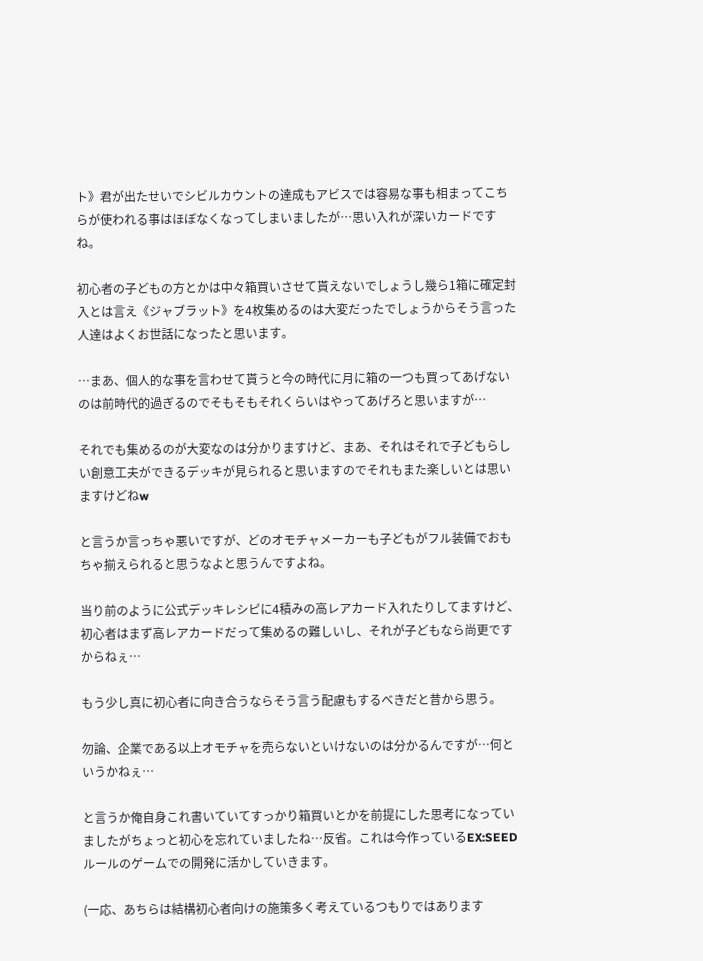ト》君が出たせいでシビルカウントの達成もアビスでは容易な事も相まってこちらが使われる事はほぼなくなってしまいましたが…思い入れが深いカードですね。

初心者の子どもの方とかは中々箱買いさせて貰えないでしょうし幾ら1箱に確定封入とは言え《ジャブラット》を4枚集めるのは大変だったでしょうからそう言った人達はよくお世話になったと思います。

…まあ、個人的な事を言わせて貰うと今の時代に月に箱の一つも買ってあげないのは前時代的過ぎるのでそもそもそれくらいはやってあげろと思いますが…

それでも集めるのが大変なのは分かりますけど、まあ、それはそれで子どもらしい創意工夫ができるデッキが見られると思いますのでそれもまた楽しいとは思いますけどねw

と言うか言っちゃ悪いですが、どのオモチャメーカーも子どもがフル装備でおもちゃ揃えられると思うなよと思うんですよね。

当り前のように公式デッキレシピに4積みの高レアカード入れたりしてますけど、初心者はまず高レアカードだって集めるの難しいし、それが子どもなら尚更ですからねぇ…

もう少し真に初心者に向き合うならそう言う配慮もするべきだと昔から思う。

勿論、企業である以上オモチャを売らないといけないのは分かるんですが…何というかねぇ…

と言うか俺自身これ書いていてすっかり箱買いとかを前提にした思考になっていましたがちょっと初心を忘れていましたね…反省。これは今作っているEX:SEEDルールのゲームでの開発に活かしていきます。

(一応、あちらは結構初心者向けの施策多く考えているつもりではあります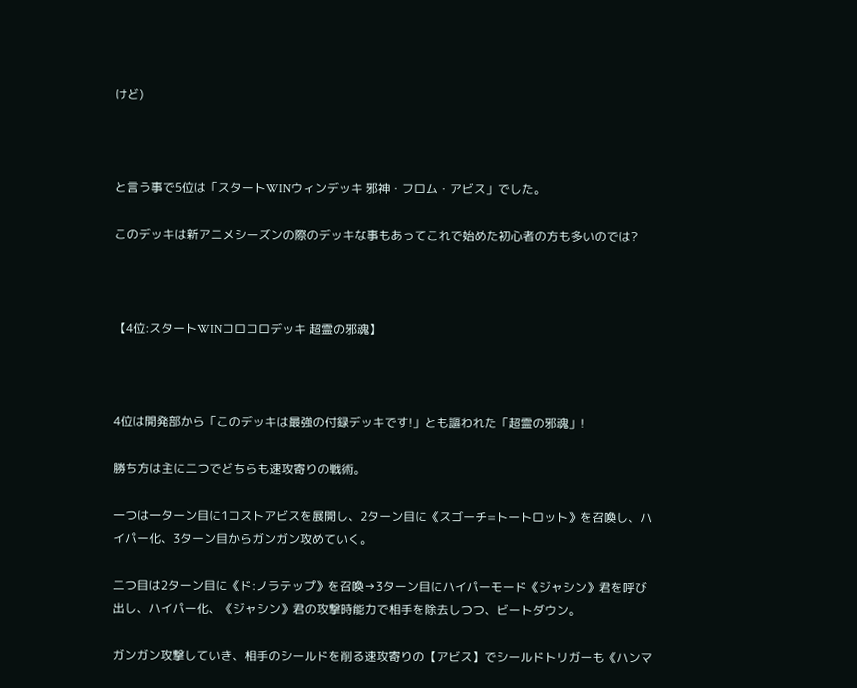けど)



と言う事で5位は「スタートWINウィンデッキ 邪神・フロム・アビス」でした。

このデッキは新アニメシーズンの際のデッキな事もあってこれで始めた初心者の方も多いのでは?



【4位:スタートWINコロコロデッキ 超霊の邪魂】



4位は開発部から「このデッキは最強の付録デッキです!」とも謳われた「超霊の邪魂」!

勝ち方は主に二つでどちらも速攻寄りの戦術。

一つは一ターン目に1コストアビスを展開し、2ターン目に《スゴーチ=トートロット》を召喚し、ハイパー化、3ターン目からガンガン攻めていく。

二つ目は2ターン目に《ド:ノラテップ》を召喚→3ターン目にハイパーモード《ジャシン》君を呼び出し、ハイパー化、《ジャシン》君の攻撃時能力で相手を除去しつつ、ビートダウン。

ガンガン攻撃していき、相手のシールドを削る速攻寄りの【アビス】でシールドトリガーも《ハンマ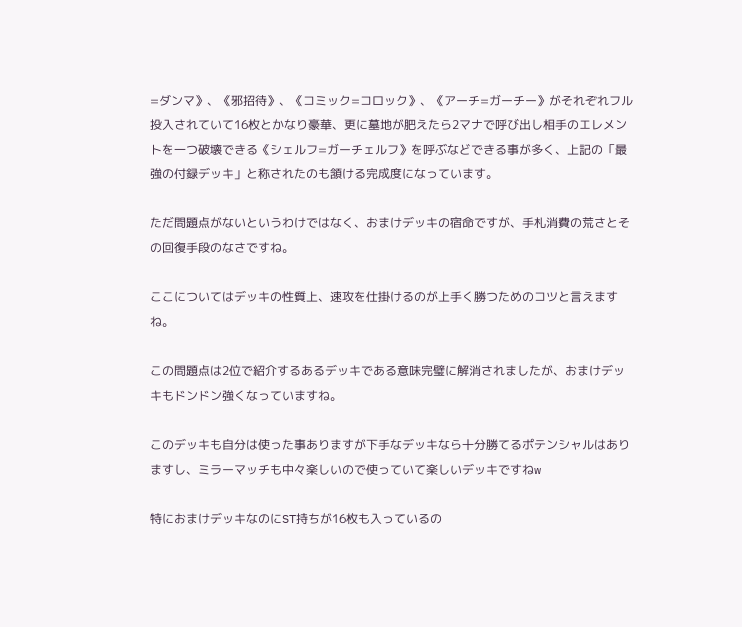=ダンマ》、《邪招待》、《コミック=コロック》、《アーチ=ガーチー》がそれぞれフル投入されていて16枚とかなり豪華、更に墓地が肥えたら2マナで呼び出し相手のエレメントを一つ破壊できる《シェルフ=ガーチェルフ》を呼ぶなどできる事が多く、上記の「最強の付録デッキ」と称されたのも頷ける完成度になっています。

ただ問題点がないというわけではなく、おまけデッキの宿命ですが、手札消費の荒さとその回復手段のなさですね。

ここについてはデッキの性質上、速攻を仕掛けるのが上手く勝つためのコツと言えますね。

この問題点は2位で紹介するあるデッキである意味完璧に解消されましたが、おまけデッキもドンドン強くなっていますね。

このデッキも自分は使った事ありますが下手なデッキなら十分勝てるポテンシャルはありますし、ミラーマッチも中々楽しいので使っていて楽しいデッキですねw

特におまけデッキなのにST持ちが16枚も入っているの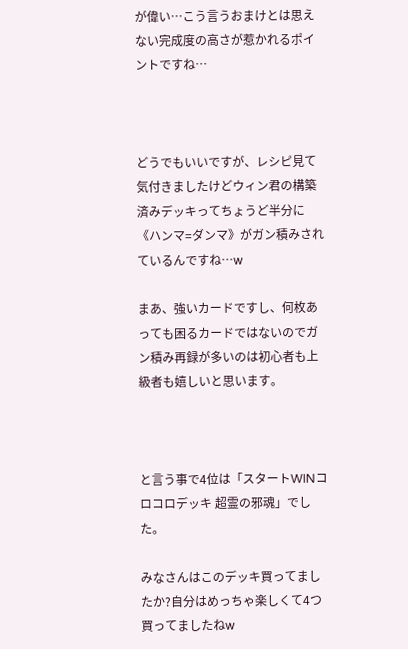が偉い…こう言うおまけとは思えない完成度の高さが惹かれるポイントですね…



どうでもいいですが、レシピ見て気付きましたけどウィン君の構築済みデッキってちょうど半分に《ハンマ=ダンマ》がガン積みされているんですね…w

まあ、強いカードですし、何枚あっても困るカードではないのでガン積み再録が多いのは初心者も上級者も嬉しいと思います。



と言う事で4位は「スタートWINコロコロデッキ 超霊の邪魂」でした。

みなさんはこのデッキ買ってましたか?自分はめっちゃ楽しくて4つ買ってましたねw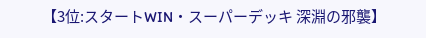【3位:スタートWIN・スーパーデッキ 深淵の邪襲】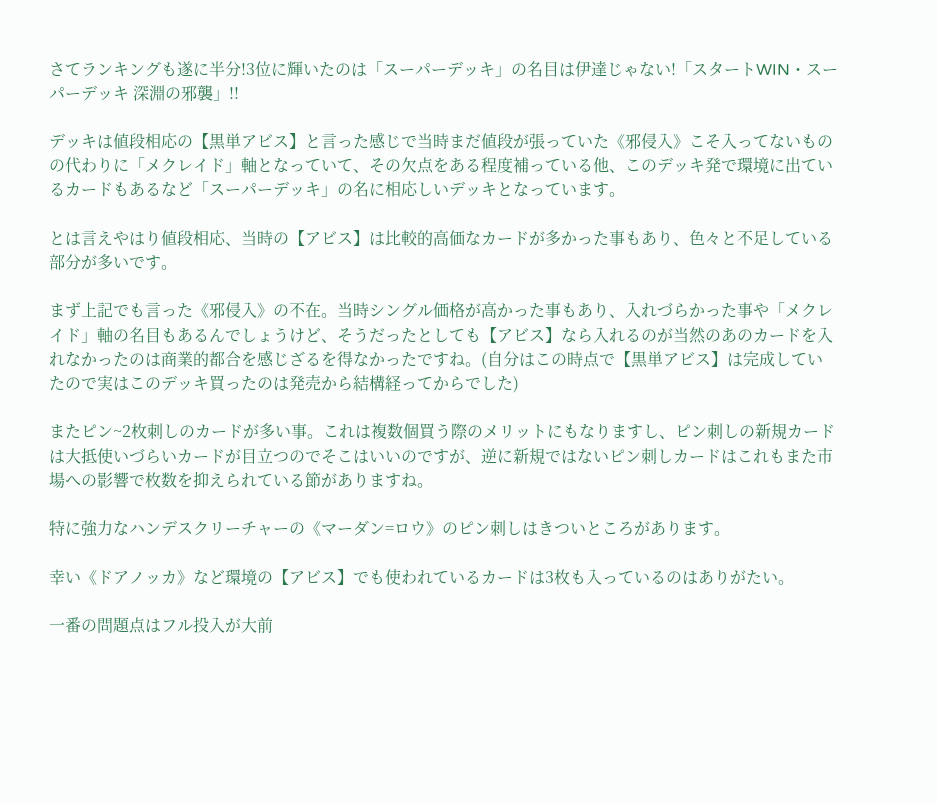さてランキングも遂に半分!3位に輝いたのは「スーパーデッキ」の名目は伊達じゃない!「スタートWIN・スーパーデッキ 深淵の邪襲」!!

デッキは値段相応の【黒単アビス】と言った感じで当時まだ値段が張っていた《邪侵入》こそ入ってないものの代わりに「メクレイド」軸となっていて、その欠点をある程度補っている他、このデッキ発で環境に出ているカードもあるなど「スーパーデッキ」の名に相応しいデッキとなっています。

とは言えやはり値段相応、当時の【アビス】は比較的高価なカードが多かった事もあり、色々と不足している部分が多いです。

まず上記でも言った《邪侵入》の不在。当時シングル価格が高かった事もあり、入れづらかった事や「メクレイド」軸の名目もあるんでしょうけど、そうだったとしても【アビス】なら入れるのが当然のあのカードを入れなかったのは商業的都合を感じざるを得なかったですね。(自分はこの時点で【黒単アビス】は完成していたので実はこのデッキ買ったのは発売から結構経ってからでした)

またピン~2枚刺しのカードが多い事。これは複数個買う際のメリットにもなりますし、ピン刺しの新規カードは大抵使いづらいカードが目立つのでそこはいいのですが、逆に新規ではないピン刺しカードはこれもまた市場への影響で枚数を抑えられている節がありますね。

特に強力なハンデスクリーチャーの《マーダン=ロウ》のピン刺しはきついところがあります。

幸い《ドアノッカ》など環境の【アビス】でも使われているカードは3枚も入っているのはありがたい。

一番の問題点はフル投入が大前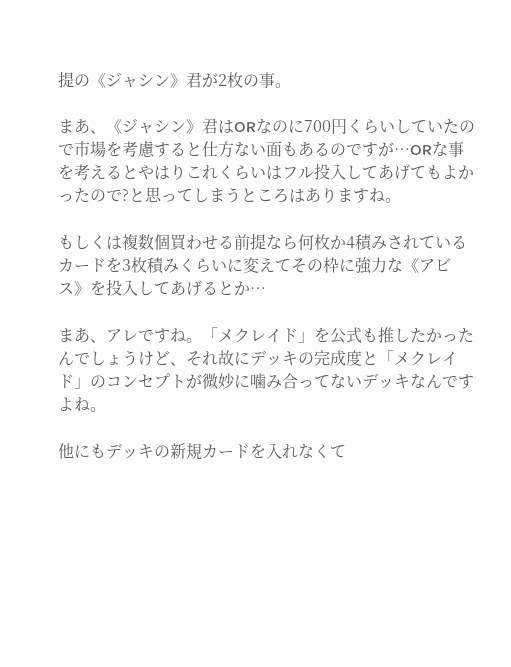提の《ジャシン》君が2枚の事。

まあ、《ジャシン》君はORなのに700円くらいしていたので市場を考慮すると仕方ない面もあるのですが…ORな事を考えるとやはりこれくらいはフル投入してあげてもよかったので?と思ってしまうところはありますね。

もしくは複数個買わせる前提なら何枚か4積みされているカードを3枚積みくらいに変えてその枠に強力な《アビス》を投入してあげるとか…

まあ、アレですね。「メクレイド」を公式も推したかったんでしょうけど、それ故にデッキの完成度と「メクレイド」のコンセプトが微妙に噛み合ってないデッキなんですよね。

他にもデッキの新規カードを入れなくて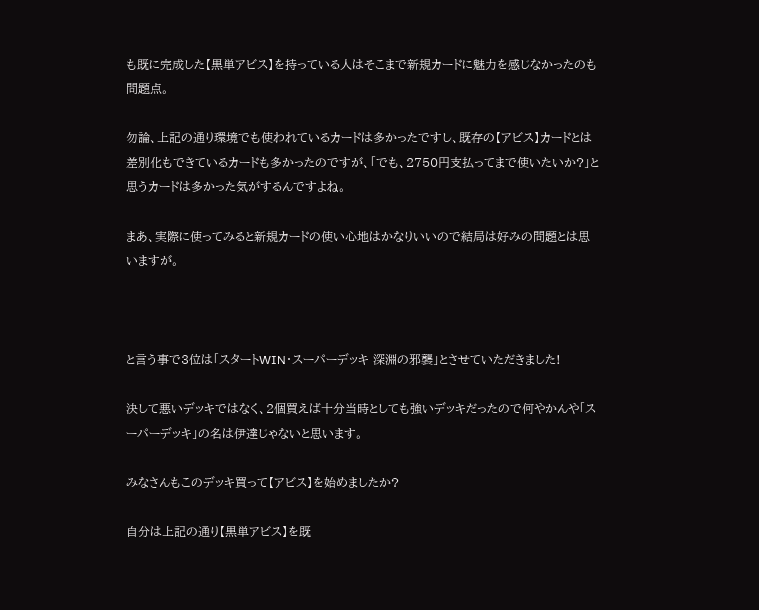も既に完成した【黒単アビス】を持っている人はそこまで新規カードに魅力を感じなかったのも問題点。

勿論、上記の通り環境でも使われているカードは多かったですし、既存の【アビス】カードとは差別化もできているカードも多かったのですが、「でも、2750円支払ってまで使いたいか?」と思うカードは多かった気がするんですよね。

まあ、実際に使ってみると新規カードの使い心地はかなりいいので結局は好みの問題とは思いますが。



と言う事で3位は「スタートWIN・スーパーデッキ 深淵の邪襲」とさせていただきました!

決して悪いデッキではなく、2個買えば十分当時としても強いデッキだったので何やかんや「スーパーデッキ」の名は伊達じゃないと思います。

みなさんもこのデッキ買って【アビス】を始めましたか?

自分は上記の通り【黒単アビス】を既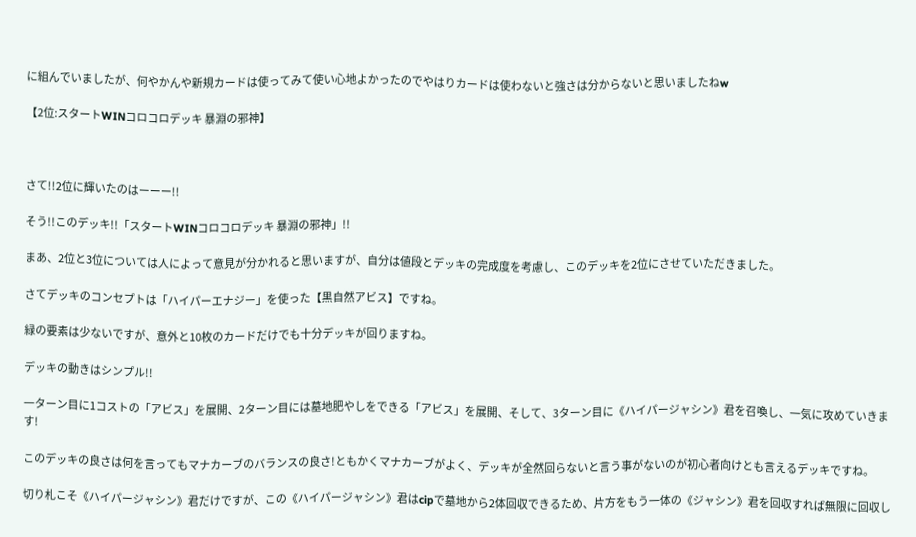に組んでいましたが、何やかんや新規カードは使ってみて使い心地よかったのでやはりカードは使わないと強さは分からないと思いましたねw

【2位:スタートWINコロコロデッキ 暴淵の邪神】



さて!!2位に輝いたのはーーー!!

そう!!このデッキ!!「スタートWINコロコロデッキ 暴淵の邪神」!!

まあ、2位と3位については人によって意見が分かれると思いますが、自分は値段とデッキの完成度を考慮し、このデッキを2位にさせていただきました。

さてデッキのコンセプトは「ハイパーエナジー」を使った【黒自然アビス】ですね。

緑の要素は少ないですが、意外と10枚のカードだけでも十分デッキが回りますね。

デッキの動きはシンプル!!

一ターン目に1コストの「アビス」を展開、2ターン目には墓地肥やしをできる「アビス」を展開、そして、3ターン目に《ハイパージャシン》君を召喚し、一気に攻めていきます!

このデッキの良さは何を言ってもマナカーブのバランスの良さ!ともかくマナカーブがよく、デッキが全然回らないと言う事がないのが初心者向けとも言えるデッキですね。

切り札こそ《ハイパージャシン》君だけですが、この《ハイパージャシン》君はcipで墓地から2体回収できるため、片方をもう一体の《ジャシン》君を回収すれば無限に回収し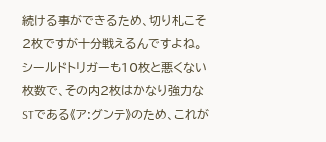続ける事ができるため、切り札こそ2枚ですが十分戦えるんですよね。シールドトリガーも10枚と悪くない枚数で、その内2枚はかなり強力なSTである《ア:グンテ》のため、これが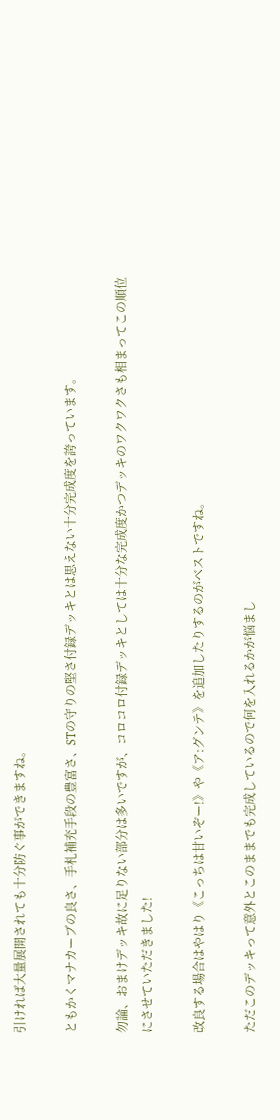引ければ大量展開されても十分防ぐ事ができますね。

ともかくマナカーブの良さ、手札補充手段の豊富さ、STの守りの堅さ付録デッキとは思えない十分完成度を誇っています。

勿論、おまけデッキ故に足りない部分は多いですが、コロコロ付録デッキとしては十分な完成度かつデッキのワクワクさも相まってこの順位にさせていただきました!

改良する場合はやはり《こっちは甘いぞー!》や《ア:グンテ》を追加したりするのがベストですね。

ただこのデッキって意外とこのままでも完成しているので何を入れるかが悩まし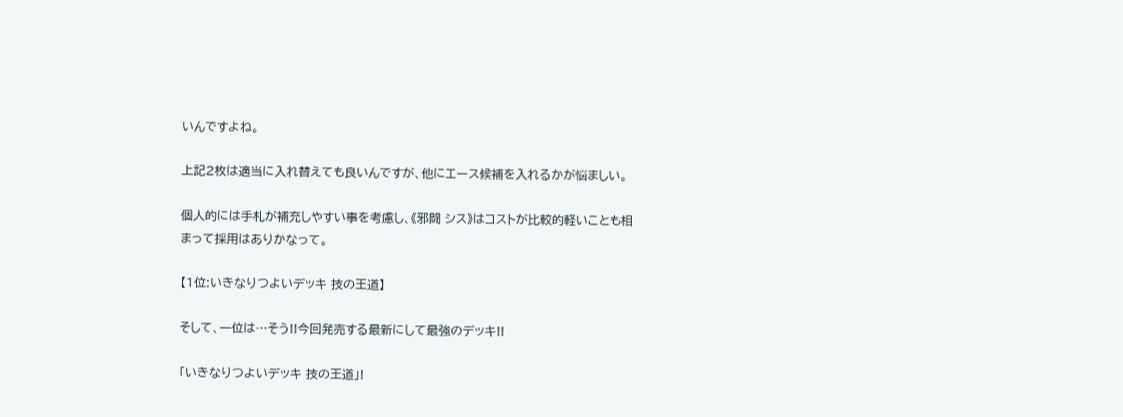いんですよね。

上記2枚は適当に入れ替えても良いんですが、他にエース候補を入れるかが悩ましい。

個人的には手札が補充しやすい事を考慮し、《邪闘 シス》はコストが比較的軽いことも相まって採用はありかなって。

【1位:いきなりつよいデッキ 技の王道】

そして、一位は…そう!!今回発売する最新にして最強のデッキ!!

「いきなりつよいデッキ 技の王道」!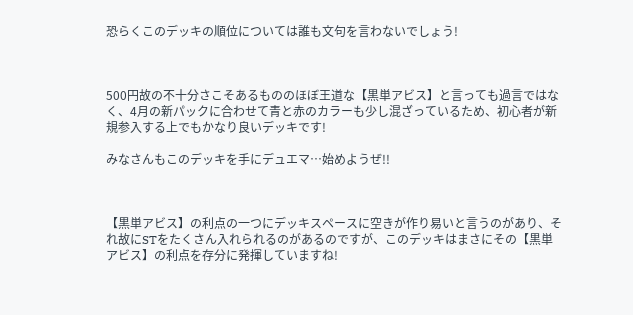恐らくこのデッキの順位については誰も文句を言わないでしょう!



500円故の不十分さこそあるもののほぼ王道な【黒単アビス】と言っても過言ではなく、4月の新パックに合わせて青と赤のカラーも少し混ざっているため、初心者が新規参入する上でもかなり良いデッキです!

みなさんもこのデッキを手にデュエマ…始めようぜ!!



【黒単アビス】の利点の一つにデッキスペースに空きが作り易いと言うのがあり、それ故にSTをたくさん入れられるのがあるのですが、このデッキはまさにその【黒単アビス】の利点を存分に発揮していますね!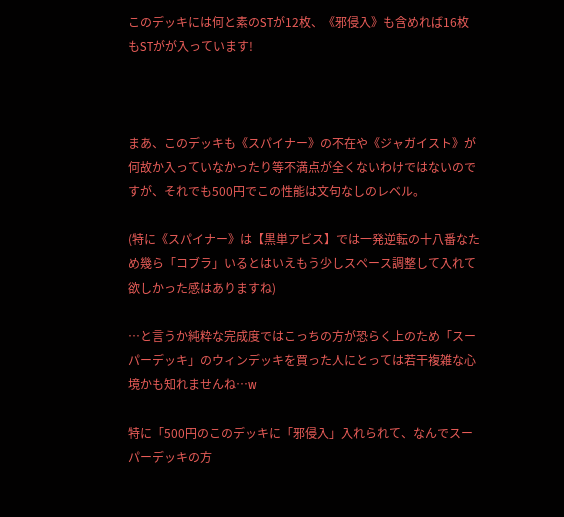このデッキには何と素のSTが12枚、《邪侵入》も含めれば16枚もSTがが入っています!



まあ、このデッキも《スパイナー》の不在や《ジャガイスト》が何故か入っていなかったり等不満点が全くないわけではないのですが、それでも500円でこの性能は文句なしのレベル。

(特に《スパイナー》は【黒単アビス】では一発逆転の十八番なため幾ら「コブラ」いるとはいえもう少しスペース調整して入れて欲しかった感はありますね)

…と言うか純粋な完成度ではこっちの方が恐らく上のため「スーパーデッキ」のウィンデッキを買った人にとっては若干複雑な心境かも知れませんね…w

特に「500円のこのデッキに「邪侵入」入れられて、なんでスーパーデッキの方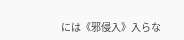には《邪侵入》入らな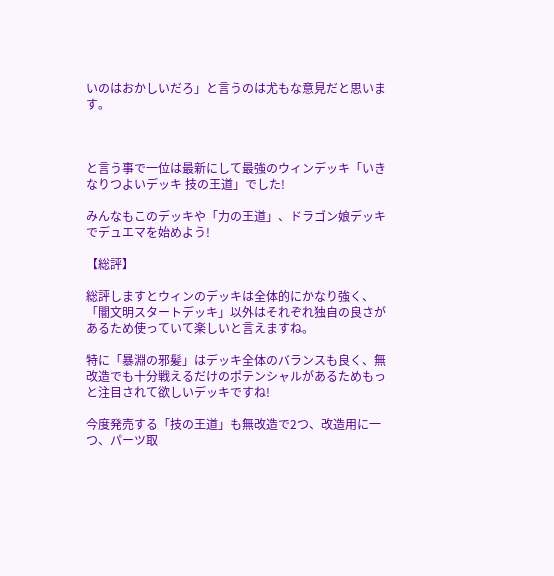いのはおかしいだろ」と言うのは尤もな意見だと思います。



と言う事で一位は最新にして最強のウィンデッキ「いきなりつよいデッキ 技の王道」でした!

みんなもこのデッキや「力の王道」、ドラゴン娘デッキでデュエマを始めよう!

【総評】

総評しますとウィンのデッキは全体的にかなり強く、「闇文明スタートデッキ」以外はそれぞれ独自の良さがあるため使っていて楽しいと言えますね。

特に「暴淵の邪髪」はデッキ全体のバランスも良く、無改造でも十分戦えるだけのポテンシャルがあるためもっと注目されて欲しいデッキですね!

今度発売する「技の王道」も無改造で2つ、改造用に一つ、パーツ取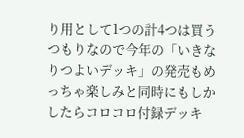り用として1つの計4つは買うつもりなので今年の「いきなりつよいデッキ」の発売もめっちゃ楽しみと同時にもしかしたらコロコロ付録デッキ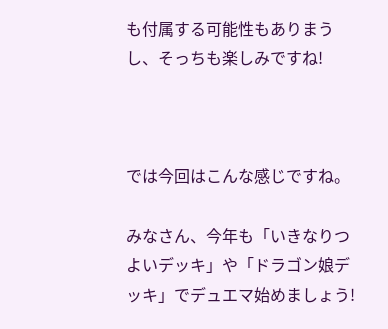も付属する可能性もありまうし、そっちも楽しみですね!



では今回はこんな感じですね。

みなさん、今年も「いきなりつよいデッキ」や「ドラゴン娘デッキ」でデュエマ始めましょう!